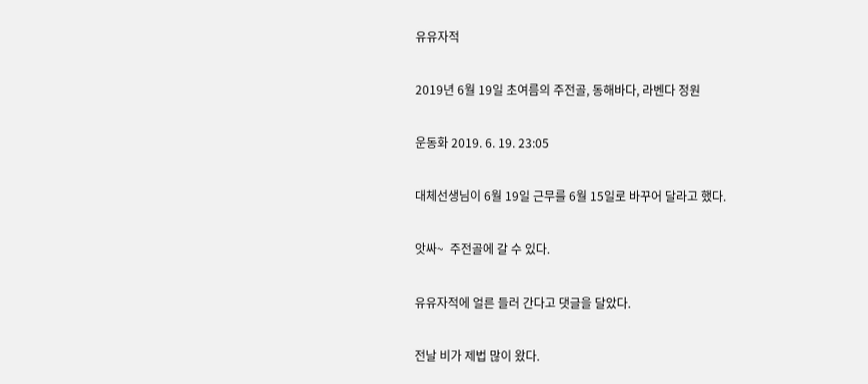유유자적

2019년 6월 19일 초여름의 주전골, 동해바다, 라벤다 정원

운동화 2019. 6. 19. 23:05

대체선생님이 6월 19일 근무를 6월 15일로 바꾸어 달라고 했다.

앗싸~  주전골에 갈 수 있다.

유유자적에 얼른 들러 간다고 댓글을 달았다.

전날 비가 제법 많이 왔다.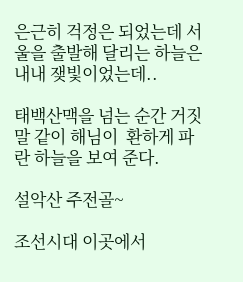은근히 걱정은 되었는데 서울을 출발해 달리는 하늘은 내내 쟂빛이었는데..

태백산맥을 넘는 순간 거짓말 같이 해님이  환하게 파란 하늘을 보여 준다.

설악산 주전골~

조선시대 이곳에서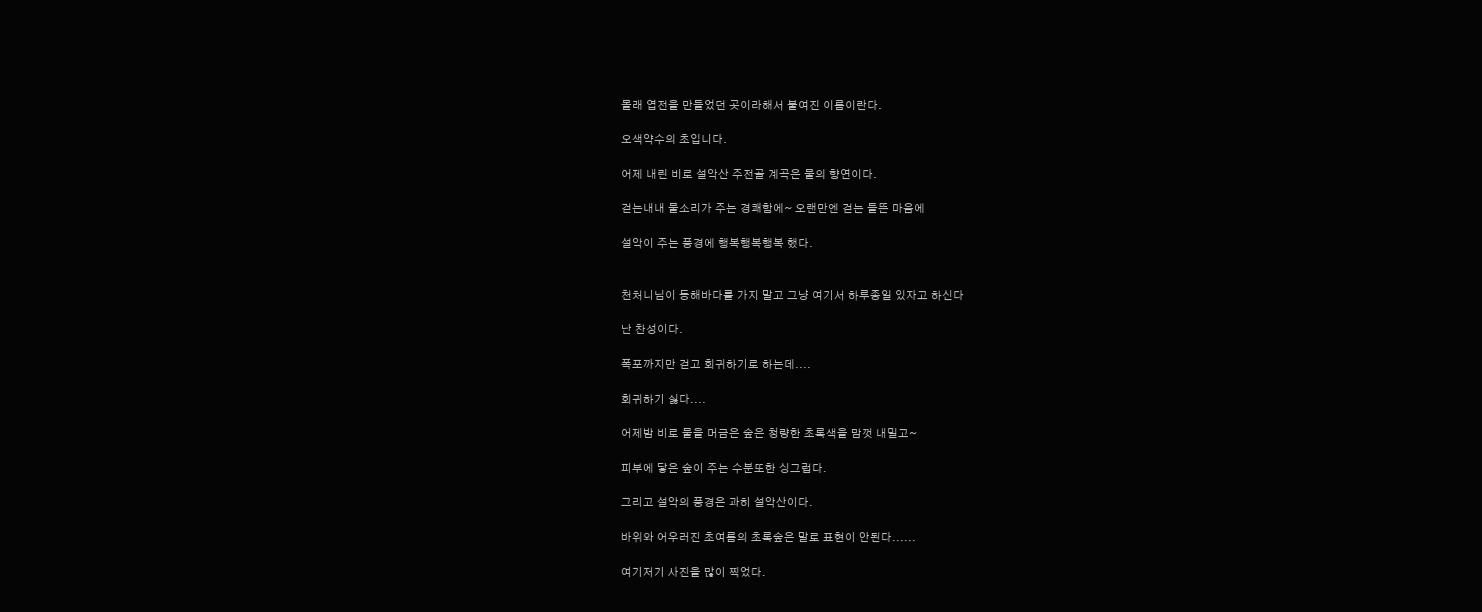몰래 엽전을 만들었던 곳이라해서 붙여진 이름이란다.

오색약수의 초입니다.

어제 내린 비로 설악산 주전골 계곡은 물의 향연이다.

걷는내내 물소리가 주는 경쾌함에~ 오랜만엔 걷는 들뜬 마음에

설악이 주는 풍경에 행복행복행복 했다.


천처니님이 동해바다를 가지 말고 그냥 여기서 하루종일 있자고 하신다

난 찬성이다.

폭포까지만 걷고 회귀하기로 하는데....

회귀하기 싫다....

어제밤 비로 물을 머금은 숲은 청량한 초록색을 맘껏 내밀고~

피부에 닿은 숲이 주는 수분또한 싱그럽다.

그리고 설악의 풍경은 과히 설악산이다.

바위와 어우러진 초여름의 초록숲은 말로 표현이 안된다......

여기저기 사진을 많이 찍었다.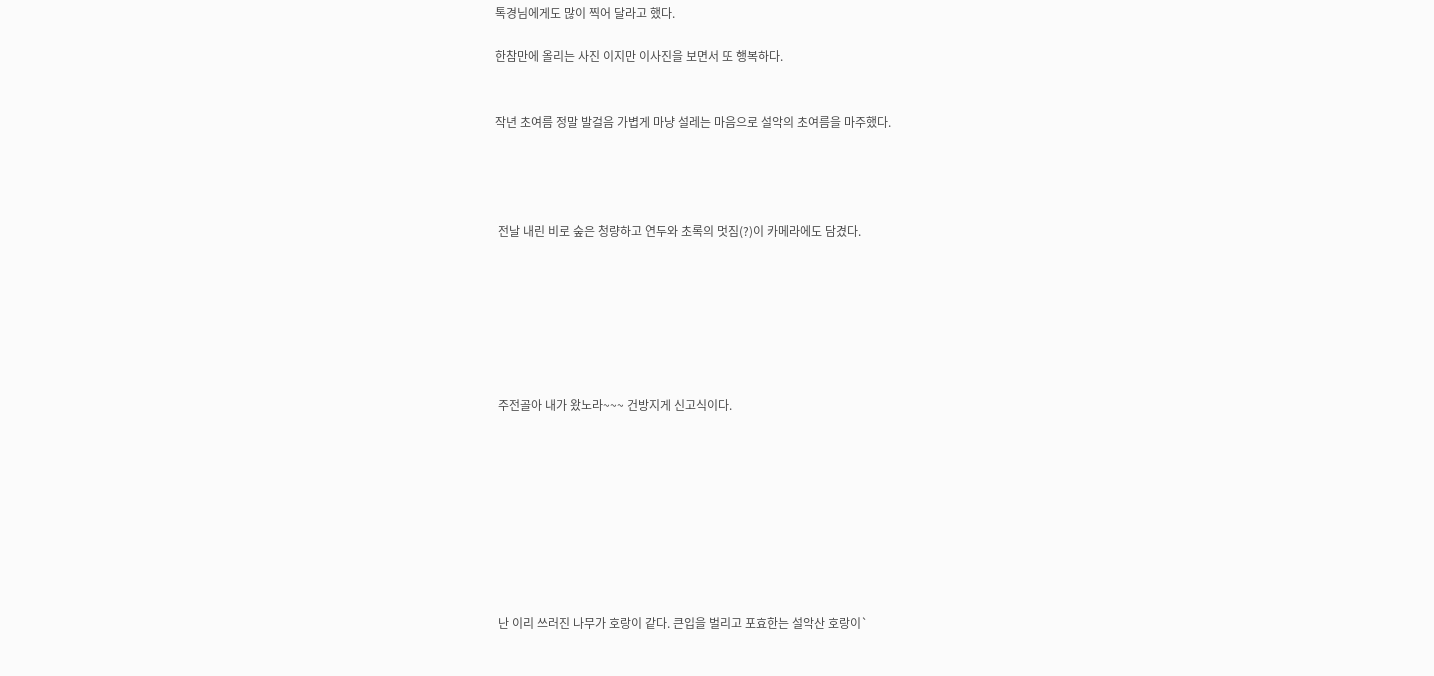톡경님에게도 많이 찍어 달라고 했다.

한참만에 올리는 사진 이지만 이사진을 보면서 또 행복하다.


작년 초여름 정말 발걸음 가볍게 마냥 설레는 마음으로 설악의 초여름을 마주했다.




 전날 내린 비로 숲은 청량하고 연두와 초록의 멋짐(?)이 카메라에도 담겼다.







 주전골아 내가 왔노라~~~ 건방지게 신고식이다.









 난 이리 쓰러진 나무가 호랑이 같다. 큰입을 벌리고 포효한는 설악산 호랑이`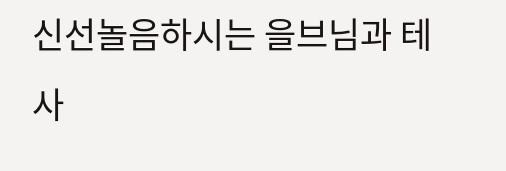신선놀음하시는 을브님과 테사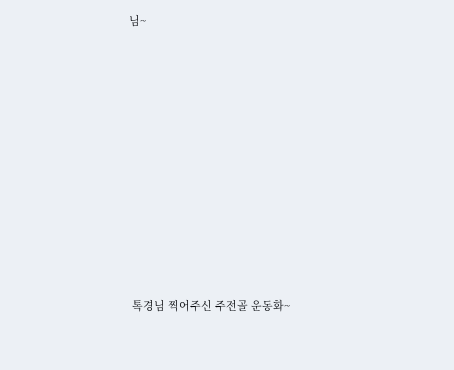님~


















 톡경님 찍어주신 주전골 운동화~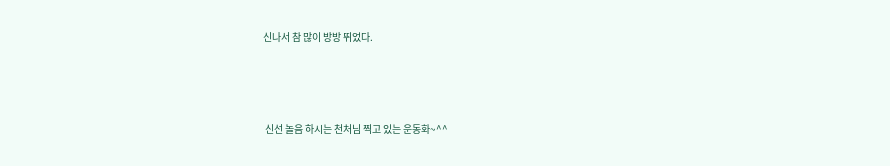신나서 참 많이 방방 뛰었다.



 신선 놀음 하시는 천처님 찍고 있는 운동화~^^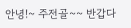안녕!~ 주전골~~ 반갑다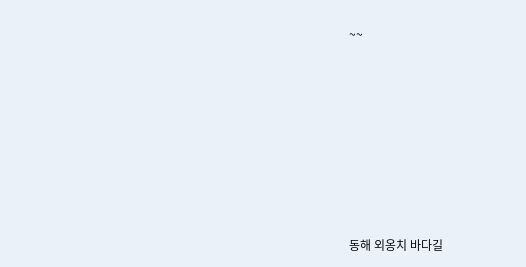~~









동해 외옹치 바다길